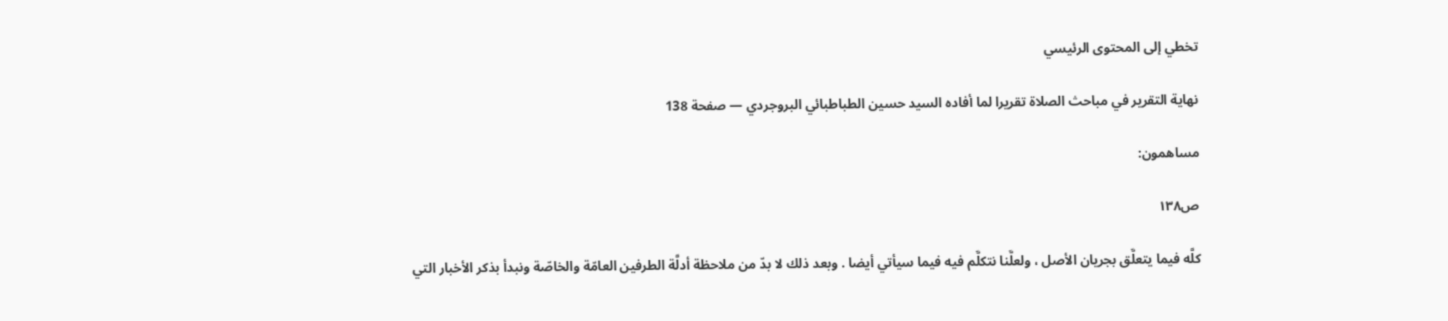تخطي إلى المحتوى الرئيسي

نهاية التقرير في مباحث الصلاة تقريرا لما أفاده السيد حسين الطباطبائي البروجردي — صفحة 138

مساهمون:

ص١٣٨

كلَّه فيما يتعلَّق بجريان الأصل ، ولعلَّنا نتكلَّم فيه فيما سيأتي أيضا . وبعد ذلك لا بدّ من ملاحظة أدلَّة الطرفين العامّة والخاصّة ونبدأ بذكر الأخبار التي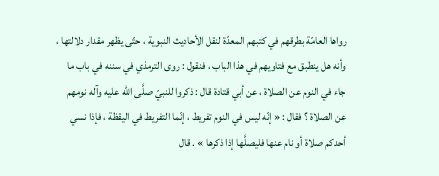رواها العامّة بطرقهم في كتبهم المعدّة لنقل الأحاديث النبوية ، حتّى يظهر مقدار دلالتها ، وأنه هل ينطبق مع فتاويهم في هذا الباب ، فنقول : روى الترمذي في سننه في باب ما جاء في النوم عن الصلاة ، عن أبي قتادة قال : ذكروا للنبيّ صلَّى الله عليه وآله نومهم عن الصلاة ؟ فقال : « إنّه ليس في النوم تفريط ، إنّما التفريط في اليقظة ، فإذا نسي أحدكم صلاة أو نام عنها فليصلَّها إذا ذكرها » . قال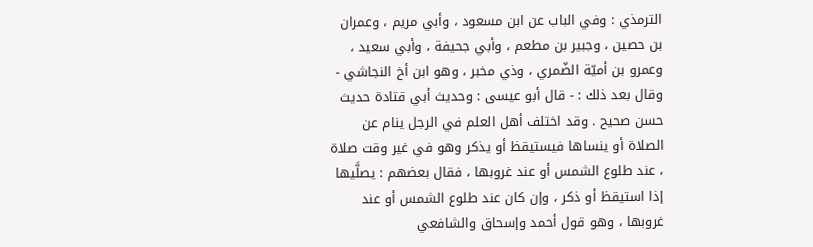الترمذي : وفي الباب عن ابن مسعود ، وأبي مريم ، وعمران بن حصين ، وجبير بن مطعم ، وأبي جحيفة ، وأبي سعيد ، وعمرو بن أميّة الضّمري ، وذي مخبر ، وهو ابن أخ النجاشي - وقال بعد ذلك : - قال أبو عيسى : وحديث أبي قتادة حديث حسن صحيح . وقد اختلف أهل العلم في الرجل ينام عن الصلاة أو ينساها فيستيقظ أو يذكر وهو في غير وقت صلاة ، عند طلوع الشمس أو عند غروبها ، فقال بعضهم : يصلَّيها إذا استيقظ أو ذكر ، وإن كان عند طلوع الشمس أو عند غروبها ، وهو قول أحمد وإسحاق والشافعي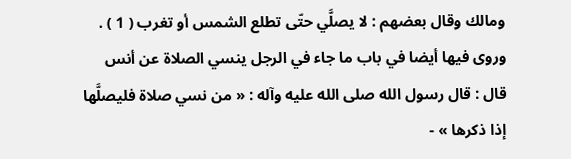ومالك وقال بعضهم : لا يصلَّي حتّى تطلع الشمس أو تغرب ( 1 ) . وروى فيها أيضا في باب ما جاء في الرجل ينسي الصلاة عن أنس قال : قال رسول الله صلى الله عليه وآله : « من نسي صلاة فليصلَّها إذا ذكرها » -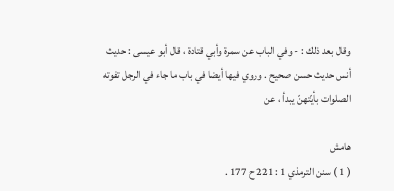وقال بعد ذلك : - وفي الباب عن سمرة وأبي قتادة ، قال أبو عيسى : حديث أنس حديث حسن صحيح . وروي فيها أيضا في باب ما جاء في الرجل تفوته الصلوات بأيّتهنّ يبدأ ، عن

هامش
( 1 ) سنن الترمذي 1 : 221 ح 177 .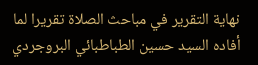نهاية التقرير في مباحث الصلاة تقريرا لما أفاده السيد حسين الطباطبائي البروجردي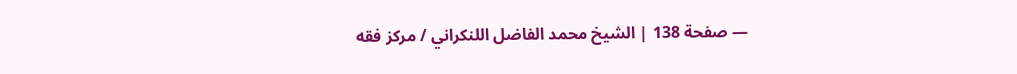— صفحة 138 | الشيخ محمد الفاضل اللنكراني / مركز فقه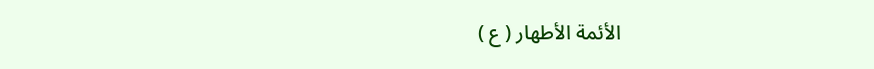الأئمة الأطهار ( ع )